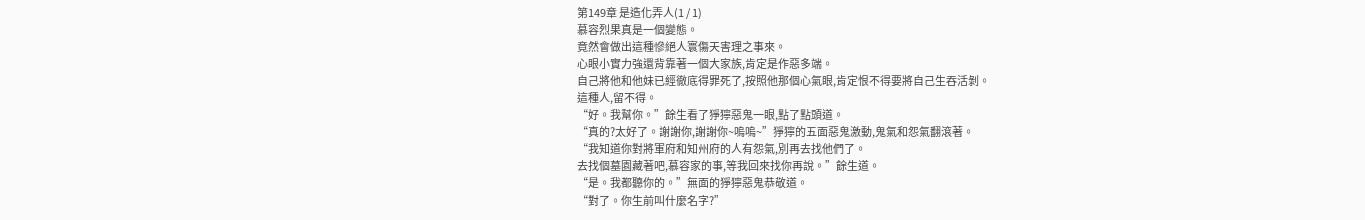第149章 是造化弄人(1 / 1)
慕容烈果真是一個變態。
竟然會做出這種慘絕人寰傷天害理之事來。
心眼小實力強還背靠著一個大家族,肯定是作惡多端。
自己將他和他妹已經徹底得罪死了,按照他那個心氣眼,肯定恨不得要將自己生吞活剝。
這種人,留不得。
“好。我幫你。”餘生看了猙獰惡鬼一眼,點了點頭道。
“真的?太好了。謝謝你,謝謝你~嗚嗚~”猙獰的五面惡鬼激動,鬼氣和怨氣翻滾著。
“我知道你對將軍府和知州府的人有怨氣,別再去找他們了。
去找個墓園藏著吧,慕容家的事,等我回來找你再說。”餘生道。
“是。我都聽你的。”無面的猙獰惡鬼恭敬道。
“對了。你生前叫什麼名字?”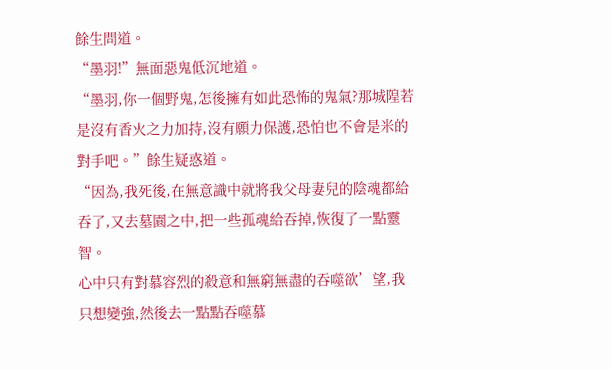餘生問道。
“墨羽!”無面惡鬼低沉地道。
“墨羽,你一個野鬼,怎後擁有如此恐怖的鬼氣?那城隍若是沒有香火之力加持,沒有願力保護,恐怕也不會是米的對手吧。”餘生疑惑道。
“因為,我死後,在無意識中就將我父母妻兒的陰魂都給吞了,又去墓園之中,把一些孤魂給吞掉,恢復了一點靈智。
心中只有對慕容烈的殺意和無窮無盡的吞噬欲’望,我只想變強,然後去一點點吞噬慕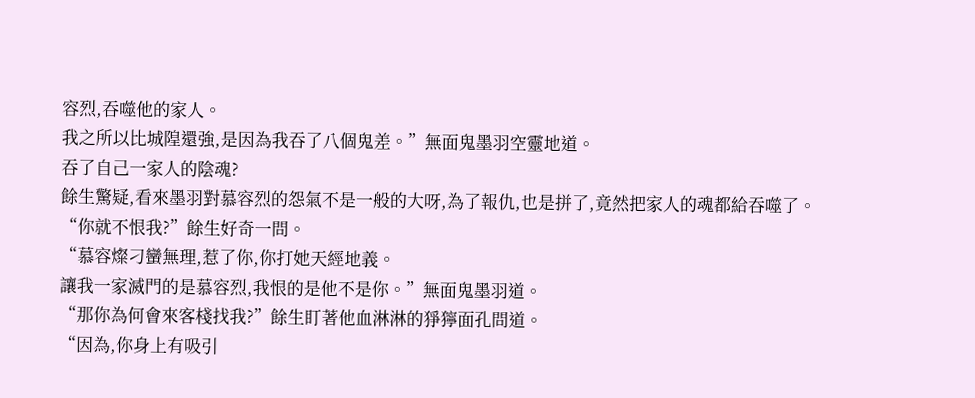容烈,吞噬他的家人。
我之所以比城隍還強,是因為我吞了八個鬼差。”無面鬼墨羽空靈地道。
吞了自己一家人的陰魂?
餘生驚疑,看來墨羽對慕容烈的怨氣不是一般的大呀,為了報仇,也是拼了,竟然把家人的魂都給吞噬了。
“你就不恨我?”餘生好奇一問。
“慕容燦刁蠻無理,惹了你,你打她天經地義。
讓我一家滅門的是慕容烈,我恨的是他不是你。”無面鬼墨羽道。
“那你為何會來客棧找我?”餘生盯著他血淋淋的猙獰面孔問道。
“因為,你身上有吸引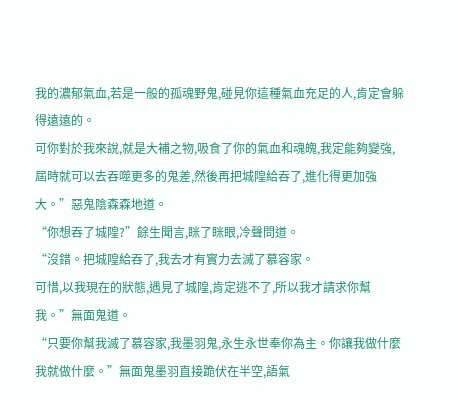我的濃郁氣血,若是一般的孤魂野鬼,碰見你這種氣血充足的人,肯定會躲得遠遠的。
可你對於我來說,就是大補之物,吸食了你的氣血和魂魄,我定能夠變強,屆時就可以去吞噬更多的鬼差,然後再把城隍給吞了,進化得更加強大。”惡鬼陰森森地道。
“你想吞了城隍?”餘生聞言,眯了眯眼,冷聲問道。
“沒錯。把城隍給吞了,我去才有實力去滅了慕容家。
可惜,以我現在的狀態,遇見了城隍,肯定逃不了,所以我才請求你幫我。”無面鬼道。
“只要你幫我滅了慕容家,我墨羽鬼,永生永世奉你為主。你讓我做什麼我就做什麼。”無面鬼墨羽直接跪伏在半空,語氣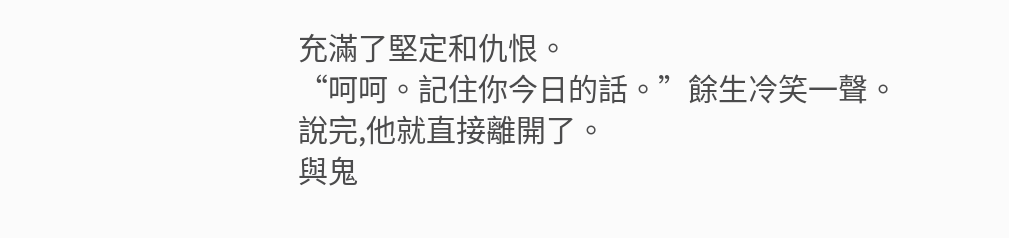充滿了堅定和仇恨。
“呵呵。記住你今日的話。”餘生冷笑一聲。
說完,他就直接離開了。
與鬼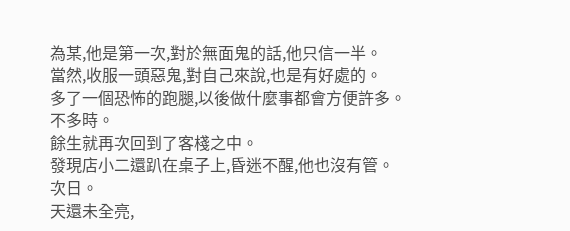為某,他是第一次,對於無面鬼的話,他只信一半。
當然,收服一頭惡鬼,對自己來說,也是有好處的。
多了一個恐怖的跑腿,以後做什麼事都會方便許多。
不多時。
餘生就再次回到了客棧之中。
發現店小二還趴在桌子上,昏迷不醒,他也沒有管。
次日。
天還未全亮,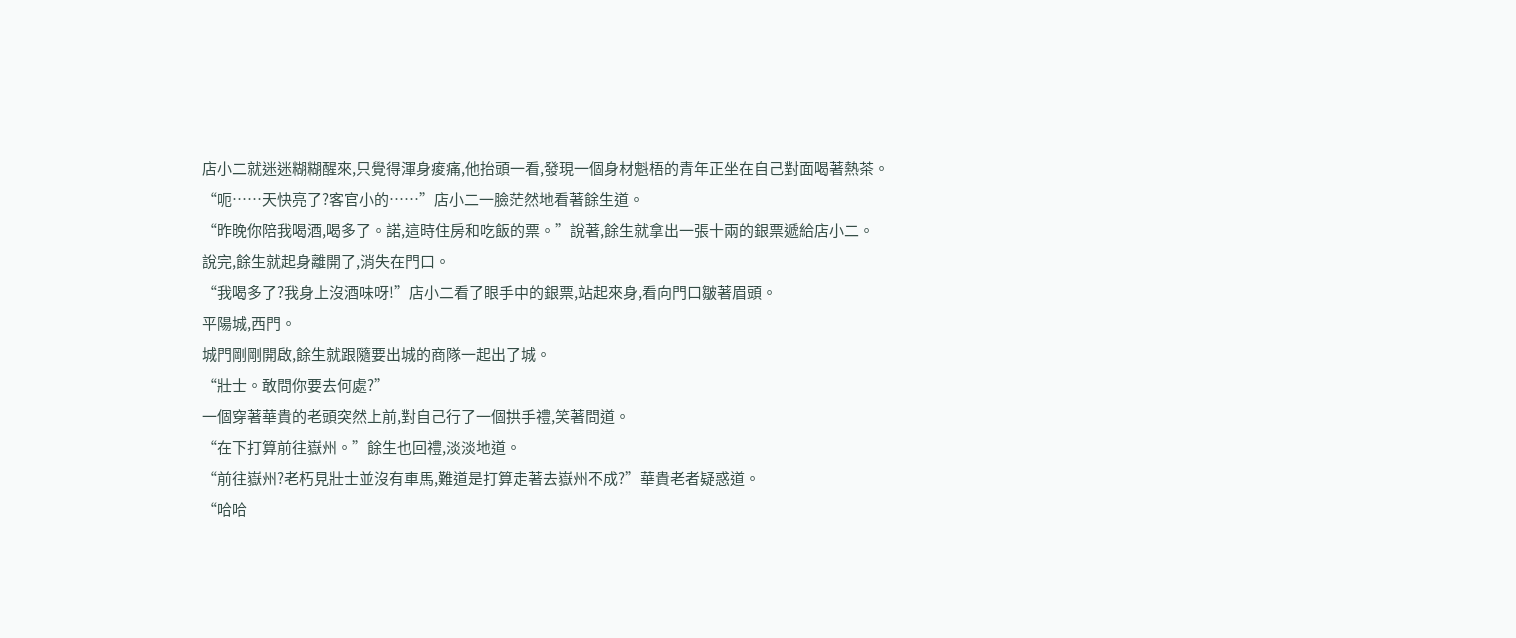店小二就迷迷糊糊醒來,只覺得渾身痠痛,他抬頭一看,發現一個身材魁梧的青年正坐在自己對面喝著熱茶。
“呃……天快亮了?客官小的……”店小二一臉茫然地看著餘生道。
“昨晚你陪我喝酒,喝多了。諾,這時住房和吃飯的票。”說著,餘生就拿出一張十兩的銀票遞給店小二。
說完,餘生就起身離開了,消失在門口。
“我喝多了?我身上沒酒味呀!”店小二看了眼手中的銀票,站起來身,看向門口皺著眉頭。
平陽城,西門。
城門剛剛開啟,餘生就跟隨要出城的商隊一起出了城。
“壯士。敢問你要去何處?”
一個穿著華貴的老頭突然上前,對自己行了一個拱手禮,笑著問道。
“在下打算前往嶽州。”餘生也回禮,淡淡地道。
“前往嶽州?老朽見壯士並沒有車馬,難道是打算走著去嶽州不成?”華貴老者疑惑道。
“哈哈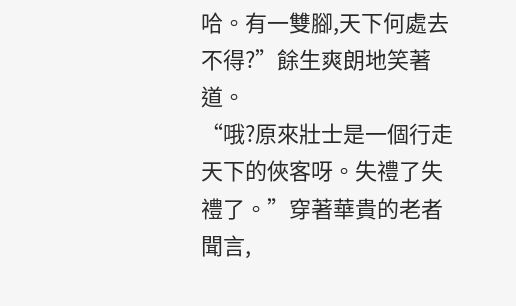哈。有一雙腳,天下何處去不得?”餘生爽朗地笑著道。
“哦?原來壯士是一個行走天下的俠客呀。失禮了失禮了。”穿著華貴的老者聞言,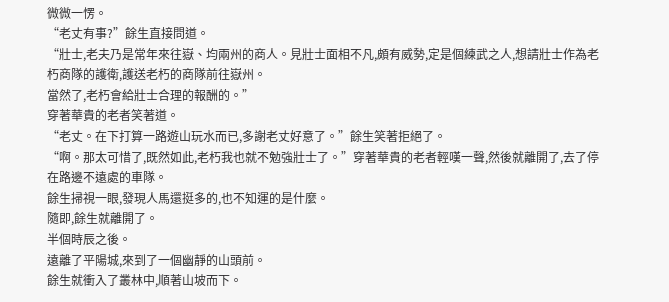微微一愣。
“老丈有事?”餘生直接問道。
“壯士,老夫乃是常年來往嶽、均兩州的商人。見壯士面相不凡,頗有威勢,定是個練武之人,想請壯士作為老朽商隊的護衛,護送老朽的商隊前往嶽州。
當然了,老朽會給壯士合理的報酬的。”
穿著華貴的老者笑著道。
“老丈。在下打算一路遊山玩水而已,多謝老丈好意了。”餘生笑著拒絕了。
“啊。那太可惜了,既然如此,老朽我也就不勉強壯士了。”穿著華貴的老者輕嘆一聲,然後就離開了,去了停在路邊不遠處的車隊。
餘生掃視一眼,發現人馬還挺多的,也不知運的是什麼。
隨即,餘生就離開了。
半個時辰之後。
遠離了平陽城,來到了一個幽靜的山頭前。
餘生就衝入了叢林中,順著山坡而下。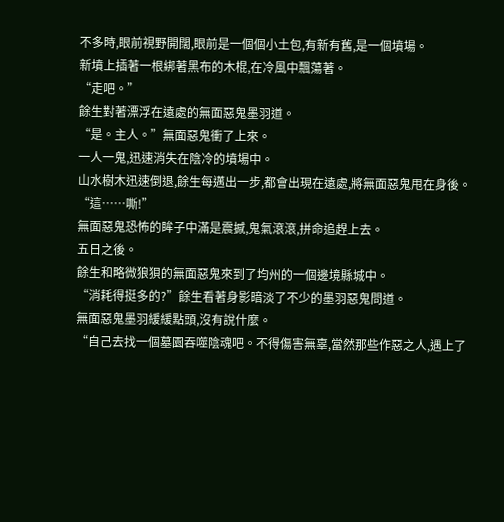不多時,眼前視野開闊,眼前是一個個小土包,有新有舊,是一個墳場。
新墳上插著一根綁著黑布的木棍,在冷風中飄蕩著。
“走吧。”
餘生對著漂浮在遠處的無面惡鬼墨羽道。
“是。主人。”無面惡鬼衝了上來。
一人一鬼,迅速消失在陰冷的墳場中。
山水樹木迅速倒退,餘生每邁出一步,都會出現在遠處,將無面惡鬼甩在身後。
“這……嘶!”
無面惡鬼恐怖的眸子中滿是震撼,鬼氣滾滾,拼命追趕上去。
五日之後。
餘生和略微狼狽的無面惡鬼來到了均州的一個邊境縣城中。
“消耗得挺多的?”餘生看著身影暗淡了不少的墨羽惡鬼問道。
無面惡鬼墨羽緩緩點頭,沒有說什麼。
“自己去找一個墓園吞噬陰魂吧。不得傷害無辜,當然那些作惡之人,遇上了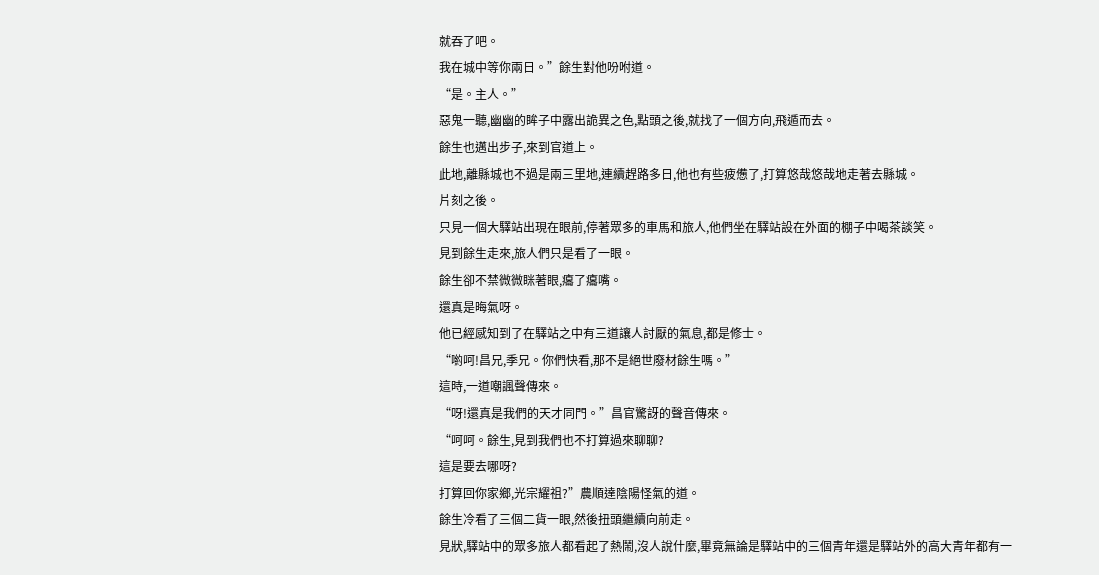就吞了吧。
我在城中等你兩日。”餘生對他吩咐道。
“是。主人。”
惡鬼一聽,幽幽的眸子中露出詭異之色,點頭之後,就找了一個方向,飛遁而去。
餘生也邁出步子,來到官道上。
此地,離縣城也不過是兩三里地,連續趕路多日,他也有些疲憊了,打算悠哉悠哉地走著去縣城。
片刻之後。
只見一個大驛站出現在眼前,停著眾多的車馬和旅人,他們坐在驛站設在外面的棚子中喝茶談笑。
見到餘生走來,旅人們只是看了一眼。
餘生卻不禁微微眯著眼,癟了癟嘴。
還真是晦氣呀。
他已經感知到了在驛站之中有三道讓人討厭的氣息,都是修士。
“喲呵!昌兄,季兄。你們快看,那不是絕世廢材餘生嗎。”
這時,一道嘲諷聲傳來。
“呀!還真是我們的天才同門。”昌官驚訝的聲音傳來。
“呵呵。餘生,見到我們也不打算過來聊聊?
這是要去哪呀?
打算回你家鄉,光宗耀祖?”農順達陰陽怪氣的道。
餘生冷看了三個二貨一眼,然後扭頭繼續向前走。
見狀,驛站中的眾多旅人都看起了熱鬧,沒人說什麼,畢竟無論是驛站中的三個青年還是驛站外的高大青年都有一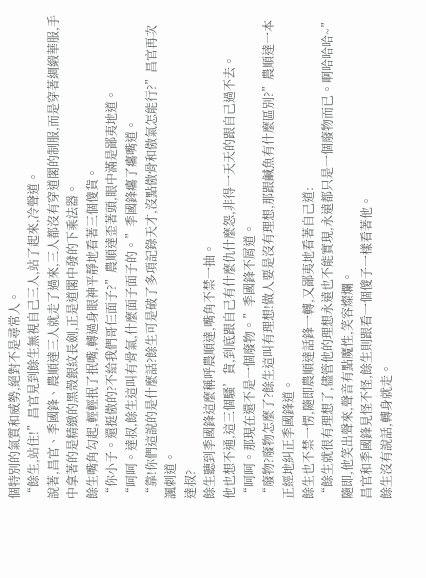個特別的氣質和威勢,絕對不是尋常人。
“餘生,站住!”昌官見到餘生無視自己三人,站了起來,冷聲道。
說著,昌官、季國鋒、農順達三人就走了過來,三人都沒有穿道閣的制服,而是穿著綢緞華服,手中拿著的是精緻的黑殼銀紋長劍,正是道閣中發的下乘法器。
餘生嘴角勾起,輕輕抿了抿嘴,轉過身眼神平靜地看著三個傻貨。
“你小子。還挺傲的?不給我們哥仨面子?”農順達歪著頭,眼中滿是鄙夷地道。
“呵呵。達叔,餘生這叫有骨氣,什麼面子面子的。”季國鋒癟了癟嘴道。
“靠!你們這說的是什麼話?餘生可是破了多項記錄天才,沒點傲骨和傲氣怎能行?”昌官再次諷刺道。
達叔?
餘生聽到季國鋒這麼稱呼農順達,嘴角不禁一抽。
他也想不通,這三個騷’貨,到底跟自己有什麼仇什麼怨,非得一天天的跟自己過不去。
“呵呵。那現在還不是一個廢物。”季國鋒不屑道。
“廢物?廢物怎麼了?餘生這叫有理想!做人要是沒有理想,那跟鹹魚有什麼區別?”農順達一本正經地糾正季國鋒道。
餘生也不禁一愣,隨即農順達話鋒一轉,又鄙夷地看著自己道:
“餘生就很有理想了,儘管他的理想永遠也不能實現,永遠都只是一個廢物而已。啊哈哈哈~”隨即,他笑出聲來,聲音有點魔性,笑容燦爛。
昌官和季國鋒見怪不怪,餘生則跟看一個傻子一樣看著他。
餘生沒有說話,轉身就走。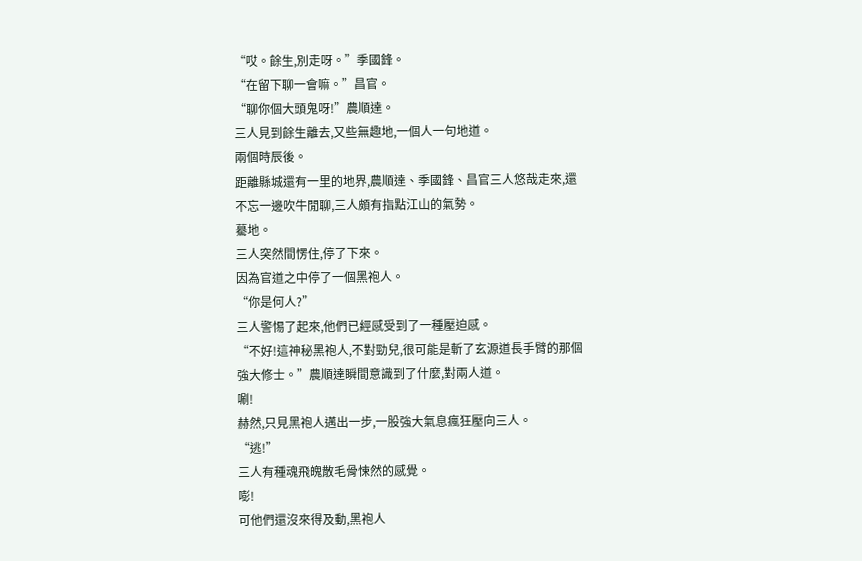“哎。餘生,別走呀。”季國鋒。
“在留下聊一會嘛。”昌官。
“聊你個大頭鬼呀!”農順達。
三人見到餘生離去,又些無趣地,一個人一句地道。
兩個時辰後。
距離縣城還有一里的地界,農順達、季國鋒、昌官三人悠哉走來,還不忘一邊吹牛閒聊,三人頗有指點江山的氣勢。
驀地。
三人突然間愣住,停了下來。
因為官道之中停了一個黑袍人。
“你是何人?”
三人警惕了起來,他們已經感受到了一種壓迫感。
“不好!這神秘黑袍人,不對勁兒,很可能是斬了玄源道長手臂的那個強大修士。”農順達瞬間意識到了什麼,對兩人道。
唰!
赫然,只見黑袍人邁出一步,一股強大氣息瘋狂壓向三人。
“逃!”
三人有種魂飛魄散毛骨悚然的感覺。
嘭!
可他們還沒來得及動,黑袍人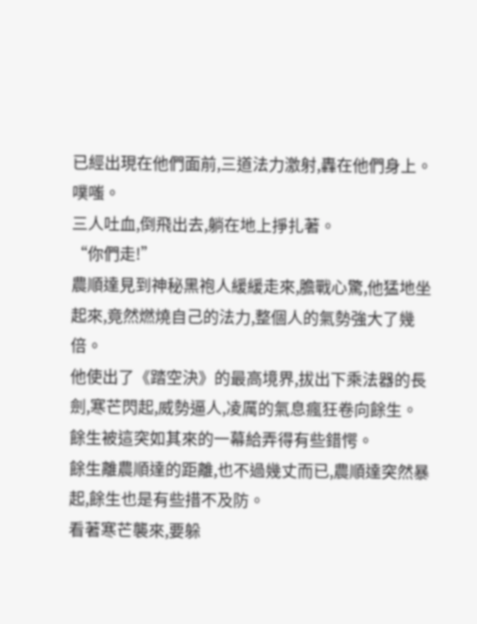已經出現在他們面前,三道法力激射,轟在他們身上。
噗嗤。
三人吐血,倒飛出去,躺在地上掙扎著。
“你們走!”
農順達見到神秘黑袍人緩緩走來,膽戰心驚,他猛地坐起來,竟然燃燒自己的法力,整個人的氣勢強大了幾倍。
他使出了《踏空決》的最高境界,拔出下乘法器的長劍,寒芒閃起,威勢逼人,凌厲的氣息瘋狂卷向餘生。
餘生被這突如其來的一幕給弄得有些錯愕。
餘生離農順達的距離,也不過幾丈而已,農順達突然暴起,餘生也是有些措不及防。
看著寒芒襲來,要躲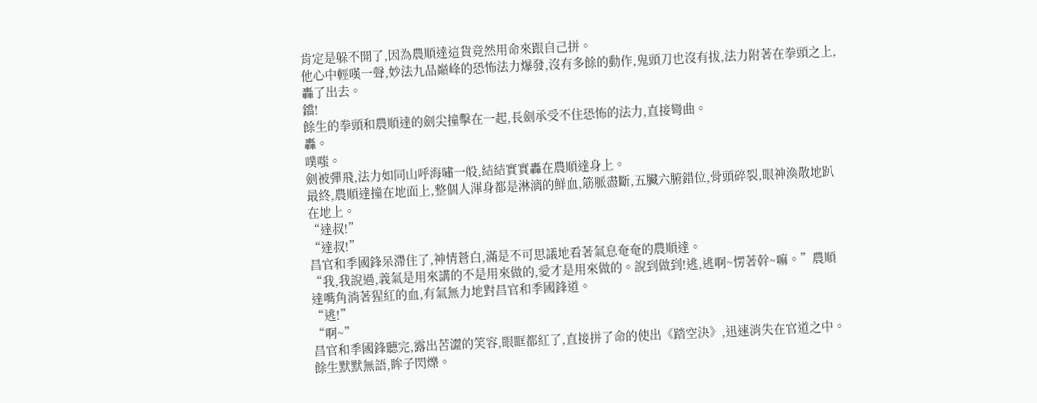肯定是躲不開了,因為農順達這貨竟然用命來跟自己拼。
他心中輕嘆一聲,妙法九品巔峰的恐怖法力爆發,沒有多餘的動作,鬼頭刀也沒有拔,法力附著在拳頭之上,轟了出去。
鐺!
餘生的拳頭和農順達的劍尖撞擊在一起,長劍承受不住恐怖的法力,直接彎曲。
轟。
噗嗤。
劍被彈飛,法力如同山呼海嘯一般,結結實實轟在農順達身上。
最終,農順達撞在地面上,整個人渾身都是淋漓的鮮血,筋脈盡斷,五臟六腑錯位,骨頭碎裂,眼神渙散地趴在地上。
“達叔!”
“達叔!”
昌官和季國鋒呆滯住了,神情蒼白,滿是不可思議地看著氣息奄奄的農順達。
“我,我說過,義氣是用來講的不是用來做的,愛才是用來做的。說到做到!逃,逃啊~愣著幹~嘛。”農順達嘴角淌著猩紅的血,有氣無力地對昌官和季國鋒道。
“逃!”
“啊~”
昌官和季國鋒聽完,露出苦澀的笑容,眼眶都紅了,直接拼了命的使出《踏空決》,迅速消失在官道之中。
餘生默默無語,眸子閃爍。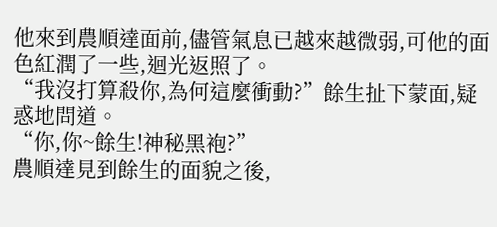他來到農順達面前,儘管氣息已越來越微弱,可他的面色紅潤了一些,迴光返照了。
“我沒打算殺你,為何這麼衝動?”餘生扯下蒙面,疑惑地問道。
“你,你~餘生!神秘黑袍?”
農順達見到餘生的面貌之後,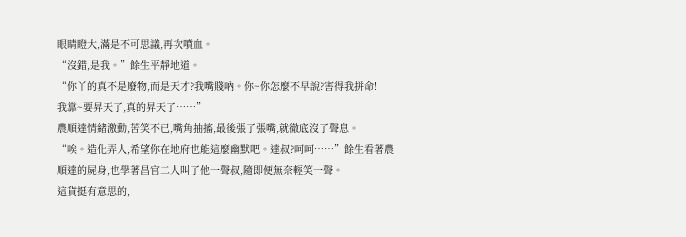眼睛瞪大,滿是不可思議,再次噴血。
“沒錯,是我。”餘生平靜地道。
“你丫的真不是廢物,而是天才?我嘴賤吶。你~你怎麼不早說?害得我拼命!
我靠~要昇天了,真的昇天了……”
農順達情緒激動,苦笑不已,嘴角抽搐,最後張了張嘴,就徹底沒了聲息。
“唉。造化弄人,希望你在地府也能這麼幽默吧。達叔?呵呵……”餘生看著農順達的屍身,也學著昌官二人叫了他一聲叔,隨即便無奈輕笑一聲。
這貨挺有意思的,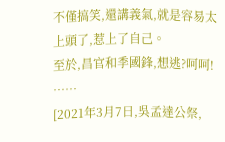不僅搞笑,還講義氣,就是容易太上頭了,惹上了自己。
至於,昌官和季國鋒,想逃?呵呵!
……
[2021年3月7日,吳孟達公祭,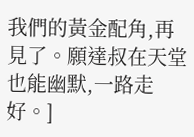我們的黃金配角,再見了。願達叔在天堂也能幽默,一路走好。]